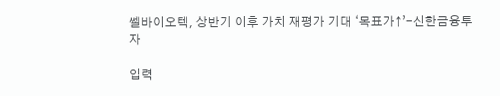쎌바이오텍, 상반기 이후 가치 재평가 기대 ‘목표가↑’-신한금융투자

입력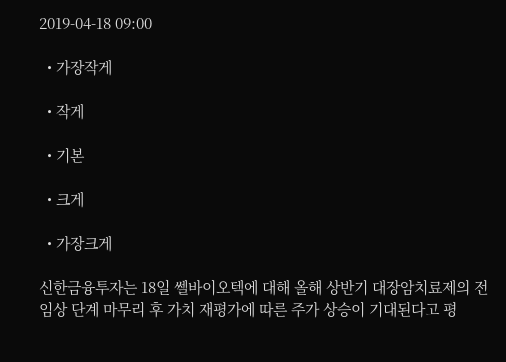2019-04-18 09:00

  • 가장작게

  • 작게

  • 기본

  • 크게

  • 가장크게

신한금융투자는 18일 쎌바이오텍에 대해 올해 상반기 대장암치료제의 전임상 단계 마무리 후 가치 재평가에 따른 주가 상승이 기대된다고 평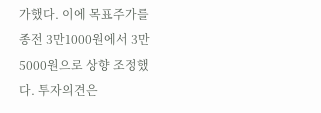가했다. 이에 목표주가를 종전 3만1000원에서 3만5000원으로 상향 조정했다. 투자의견은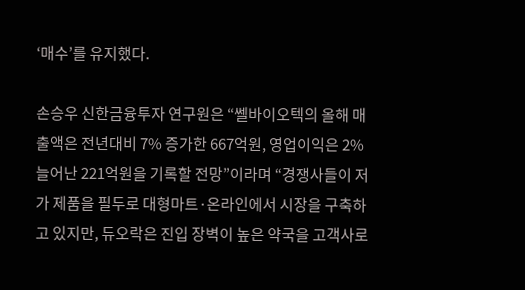‘매수’를 유지했다.

손승우 신한금융투자 연구원은 “쎌바이오텍의 올해 매출액은 전년대비 7% 증가한 667억원, 영업이익은 2% 늘어난 221억원을 기록할 전망”이라며 “경쟁사들이 저가 제품을 필두로 대형마트·온라인에서 시장을 구축하고 있지만, 듀오락은 진입 장벽이 높은 약국을 고객사로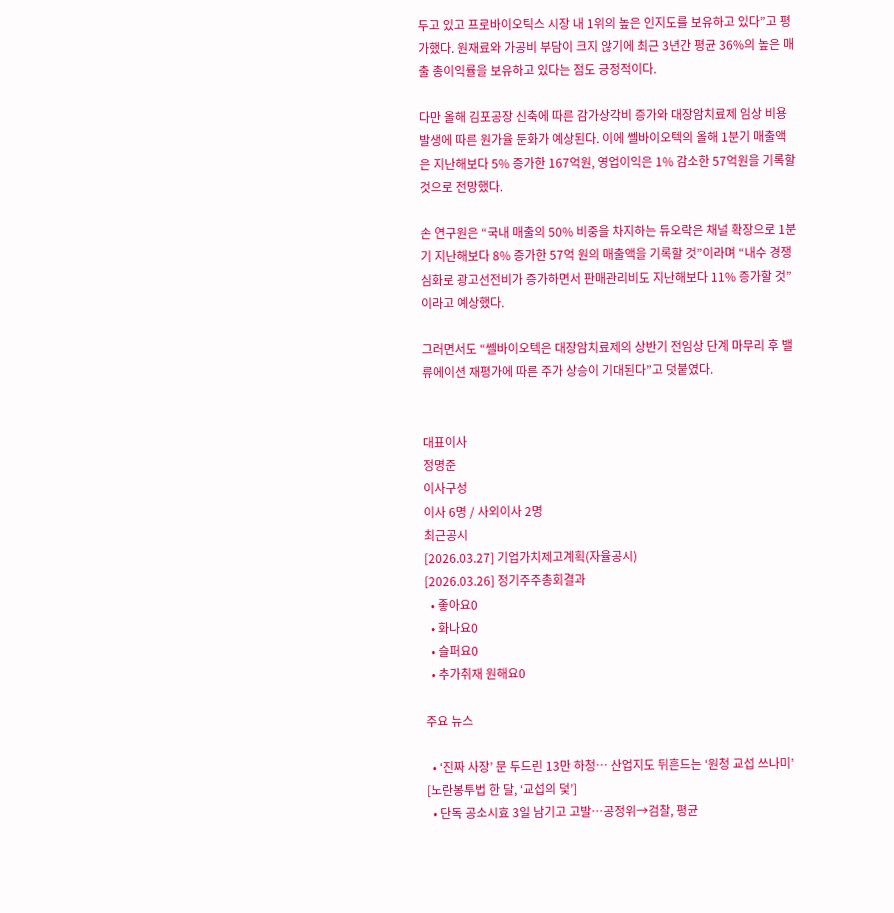두고 있고 프로바이오틱스 시장 내 1위의 높은 인지도를 보유하고 있다”고 평가했다. 원재료와 가공비 부담이 크지 않기에 최근 3년간 평균 36%의 높은 매출 총이익률을 보유하고 있다는 점도 긍정적이다.

다만 올해 김포공장 신축에 따른 감가상각비 증가와 대장암치료제 임상 비용 발생에 따른 원가율 둔화가 예상된다. 이에 쎌바이오텍의 올해 1분기 매출액은 지난해보다 5% 증가한 167억원, 영업이익은 1% 감소한 57억원을 기록할 것으로 전망했다.

손 연구원은 “국내 매출의 50% 비중을 차지하는 듀오락은 채널 확장으로 1분기 지난해보다 8% 증가한 57억 원의 매출액을 기록할 것”이라며 “내수 경쟁 심화로 광고선전비가 증가하면서 판매관리비도 지난해보다 11% 증가할 것”이라고 예상했다.

그러면서도 “쎌바이오텍은 대장암치료제의 상반기 전임상 단계 마무리 후 밸류에이션 재평가에 따른 주가 상승이 기대된다”고 덧붙였다.


대표이사
정명준
이사구성
이사 6명 / 사외이사 2명
최근공시
[2026.03.27] 기업가치제고계획(자율공시)
[2026.03.26] 정기주주총회결과
  • 좋아요0
  • 화나요0
  • 슬퍼요0
  • 추가취재 원해요0

주요 뉴스

  • ‘진짜 사장’ 문 두드린 13만 하청… 산업지도 뒤흔드는 ‘원청 교섭 쓰나미’ [노란봉투법 한 달, ‘교섭의 덫’]
  • 단독 공소시효 3일 남기고 고발…공정위→검찰, 평균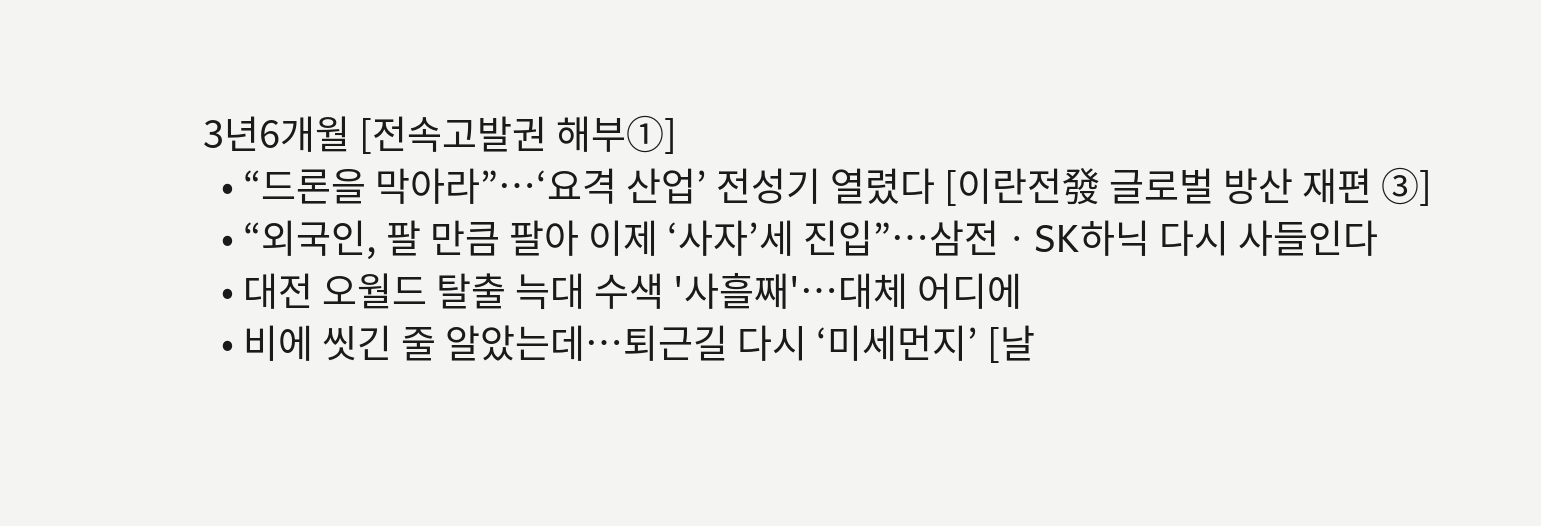3년6개월 [전속고발권 해부①]
  • “드론을 막아라”…‘요격 산업’ 전성기 열렸다 [이란전發 글로벌 방산 재편 ③]
  • “외국인, 팔 만큼 팔아 이제 ‘사자’세 진입”⋯삼전ㆍSK하닉 다시 사들인다
  • 대전 오월드 탈출 늑대 수색 '사흘째'…대체 어디에
  • 비에 씻긴 줄 알았는데…퇴근길 다시 ‘미세먼지’ [날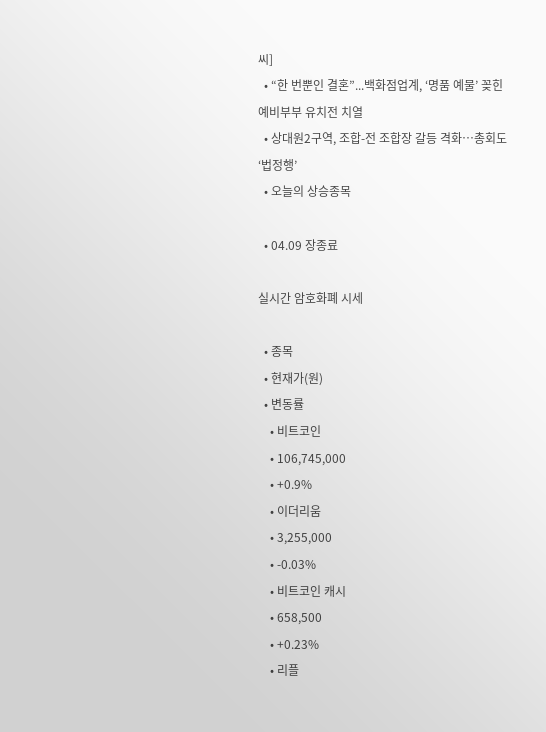씨]
  • “한 번뿐인 결혼”...백화점업계, ‘명품 예물’ 꽂힌 예비부부 유치전 치열
  • 상대원2구역, 조합-전 조합장 갈등 격화⋯총회도 ‘법정행’
  • 오늘의 상승종목

  • 04.09 장종료

실시간 암호화폐 시세

  • 종목
  • 현재가(원)
  • 변동률
    • 비트코인
    • 106,745,000
    • +0.9%
    • 이더리움
    • 3,255,000
    • -0.03%
    • 비트코인 캐시
    • 658,500
    • +0.23%
    • 리플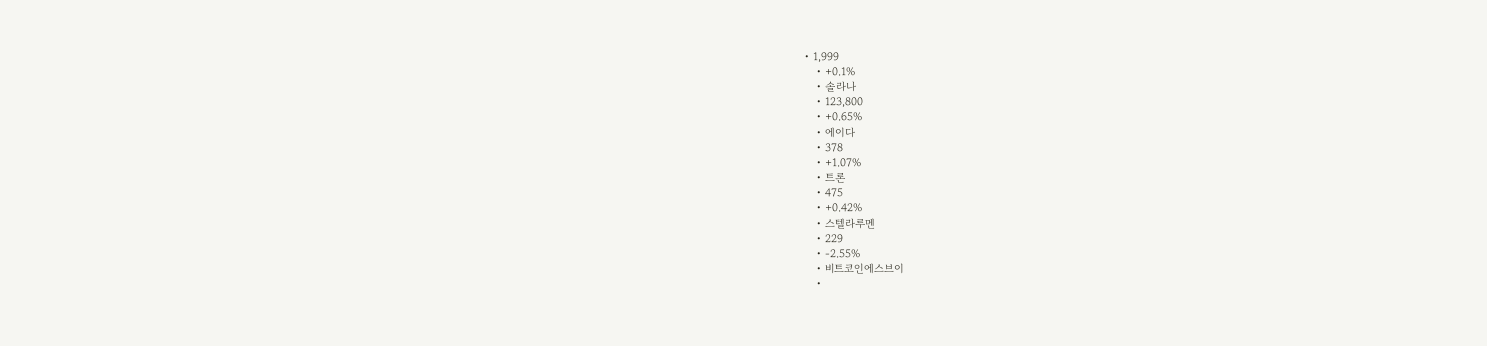• 1,999
    • +0.1%
    • 솔라나
    • 123,800
    • +0.65%
    • 에이다
    • 378
    • +1.07%
    • 트론
    • 475
    • +0.42%
    • 스텔라루멘
    • 229
    • -2.55%
    • 비트코인에스브이
    •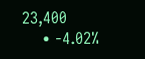23,400
    • -4.02%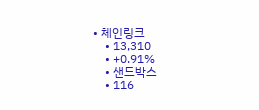• 체인링크
    • 13,310
    • +0.91%
    • 샌드박스
    • 116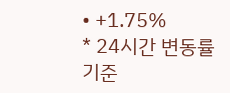• +1.75%
* 24시간 변동률 기준